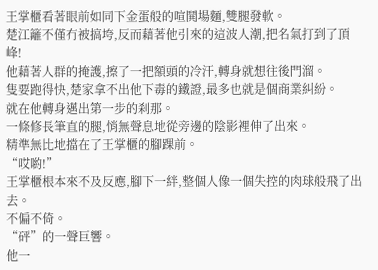王掌櫃看著眼前如同下金蛋般的喧鬨場麵,雙腿發軟。
楚江籬不僅冇被搞垮,反而藉著他引來的這波人潮,把名氣打到了頂峰!
他藉著人群的掩護,擦了一把額頭的冷汗,轉身就想往後門溜。
隻要跑得快,楚家拿不出他下毒的鐵證,最多也就是個商業糾紛。
就在他轉身邁出第一步的刹那。
一條修長筆直的腿,悄無聲息地從旁邊的陰影裡伸了出來。
精準無比地擋在了王掌櫃的腳踝前。
“哎喲!”
王掌櫃根本來不及反應,腳下一絆,整個人像一個失控的肉球般飛了出去。
不偏不倚。
“砰”的一聲巨響。
他一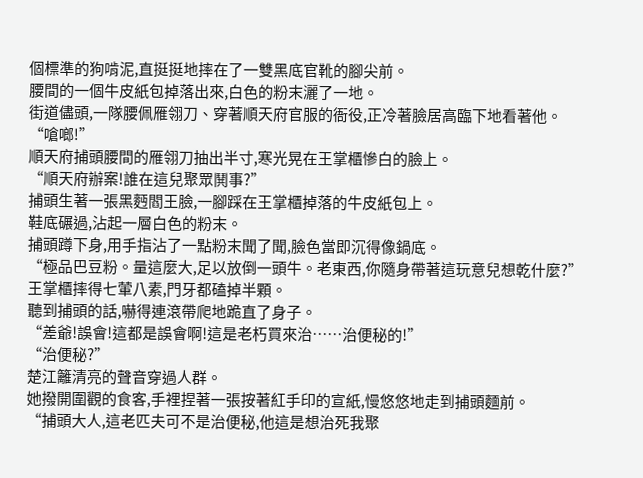個標準的狗啃泥,直挺挺地摔在了一雙黑底官靴的腳尖前。
腰間的一個牛皮紙包掉落出來,白色的粉末灑了一地。
街道儘頭,一隊腰佩雁翎刀、穿著順天府官服的衙役,正冷著臉居高臨下地看著他。
“嗆啷!”
順天府捕頭腰間的雁翎刀抽出半寸,寒光晃在王掌櫃慘白的臉上。
“順天府辦案!誰在這兒聚眾鬨事?”
捕頭生著一張黑麪閻王臉,一腳踩在王掌櫃掉落的牛皮紙包上。
鞋底碾過,沾起一層白色的粉末。
捕頭蹲下身,用手指沾了一點粉末聞了聞,臉色當即沉得像鍋底。
“極品巴豆粉。量這麼大,足以放倒一頭牛。老東西,你隨身帶著這玩意兒想乾什麼?”
王掌櫃摔得七葷八素,門牙都磕掉半顆。
聽到捕頭的話,嚇得連滾帶爬地跪直了身子。
“差爺!誤會!這都是誤會啊!這是老朽買來治……治便秘的!”
“治便秘?”
楚江籬清亮的聲音穿過人群。
她撥開圍觀的食客,手裡捏著一張按著紅手印的宣紙,慢悠悠地走到捕頭麵前。
“捕頭大人,這老匹夫可不是治便秘,他這是想治死我聚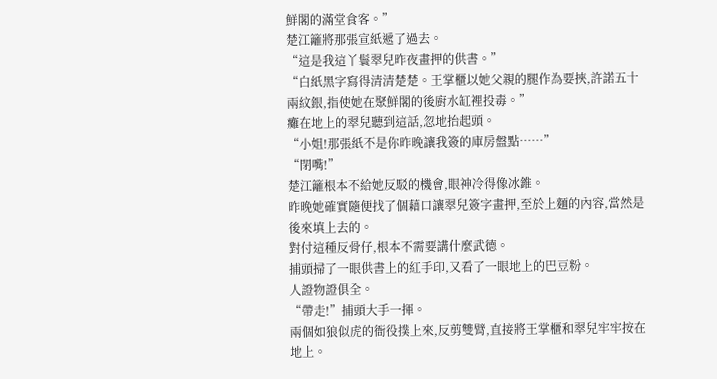鮮閣的滿堂食客。”
楚江籬將那張宣紙遞了過去。
“這是我這丫鬟翠兒昨夜畫押的供書。”
“白紙黑字寫得清清楚楚。王掌櫃以她父親的腿作為要挾,許諾五十兩紋銀,指使她在聚鮮閣的後廚水缸裡投毒。”
癱在地上的翠兒聽到這話,忽地抬起頭。
“小姐!那張紙不是你昨晚讓我簽的庫房盤點……”
“閉嘴!”
楚江籬根本不給她反駁的機會,眼神冷得像冰錐。
昨晚她確實隨便找了個藉口讓翠兒簽字畫押,至於上麵的內容,當然是後來填上去的。
對付這種反骨仔,根本不需要講什麼武德。
捕頭掃了一眼供書上的紅手印,又看了一眼地上的巴豆粉。
人證物證俱全。
“帶走!”捕頭大手一揮。
兩個如狼似虎的衙役撲上來,反剪雙臂,直接將王掌櫃和翠兒牢牢按在地上。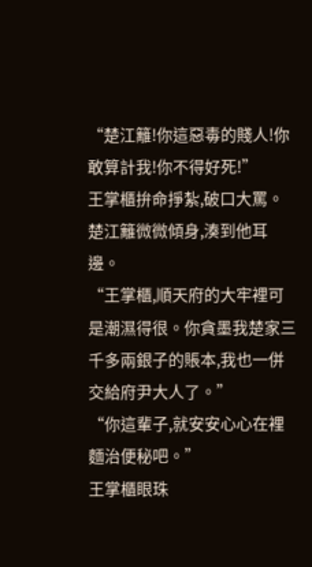“楚江籬!你這惡毒的賤人!你敢算計我!你不得好死!”
王掌櫃拚命掙紮,破口大罵。
楚江籬微微傾身,湊到他耳邊。
“王掌櫃,順天府的大牢裡可是潮濕得很。你貪墨我楚家三千多兩銀子的賬本,我也一併交給府尹大人了。”
“你這輩子,就安安心心在裡麵治便秘吧。”
王掌櫃眼珠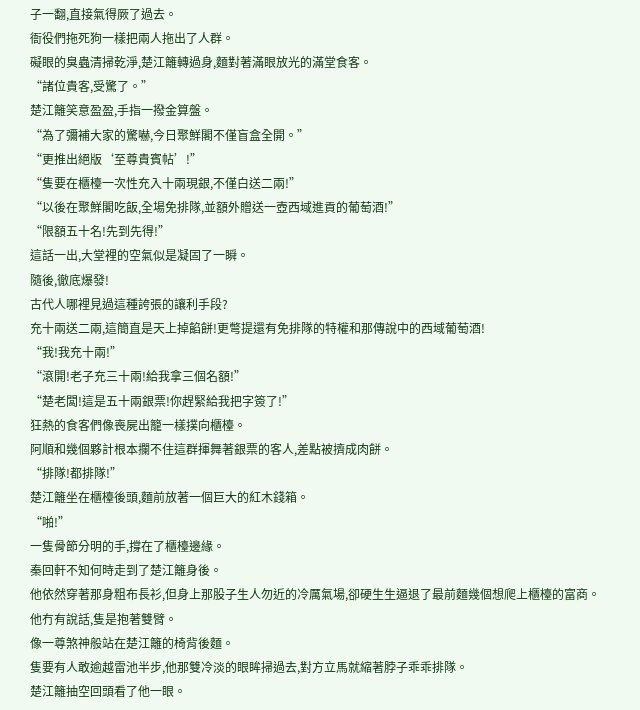子一翻,直接氣得厥了過去。
衙役們拖死狗一樣把兩人拖出了人群。
礙眼的臭蟲清掃乾淨,楚江籬轉過身,麵對著滿眼放光的滿堂食客。
“諸位貴客,受驚了。”
楚江籬笑意盈盈,手指一撥金算盤。
“為了彌補大家的驚嚇,今日聚鮮閣不僅盲盒全開。”
“更推出絕版‘至尊貴賓帖’!”
“隻要在櫃檯一次性充入十兩現銀,不僅白送二兩!”
“以後在聚鮮閣吃飯,全場免排隊,並額外贈送一壺西域進貢的葡萄酒!”
“限額五十名!先到先得!”
這話一出,大堂裡的空氣似是凝固了一瞬。
隨後,徹底爆發!
古代人哪裡見過這種誇張的讓利手段?
充十兩送二兩,這簡直是天上掉餡餅!更彆提還有免排隊的特權和那傳說中的西域葡萄酒!
“我!我充十兩!”
“滾開!老子充三十兩!給我拿三個名額!”
“楚老闆!這是五十兩銀票!你趕緊給我把字簽了!”
狂熱的食客們像喪屍出籠一樣撲向櫃檯。
阿順和幾個夥計根本攔不住這群揮舞著銀票的客人,差點被擠成肉餅。
“排隊!都排隊!”
楚江籬坐在櫃檯後頭,麵前放著一個巨大的紅木錢箱。
“啪!”
一隻骨節分明的手,撐在了櫃檯邊緣。
秦回軒不知何時走到了楚江籬身後。
他依然穿著那身粗布長衫,但身上那股子生人勿近的冷厲氣場,卻硬生生逼退了最前麵幾個想爬上櫃檯的富商。
他冇有說話,隻是抱著雙臂。
像一尊煞神般站在楚江籬的椅背後麵。
隻要有人敢逾越雷池半步,他那雙冷淡的眼眸掃過去,對方立馬就縮著脖子乖乖排隊。
楚江籬抽空回頭看了他一眼。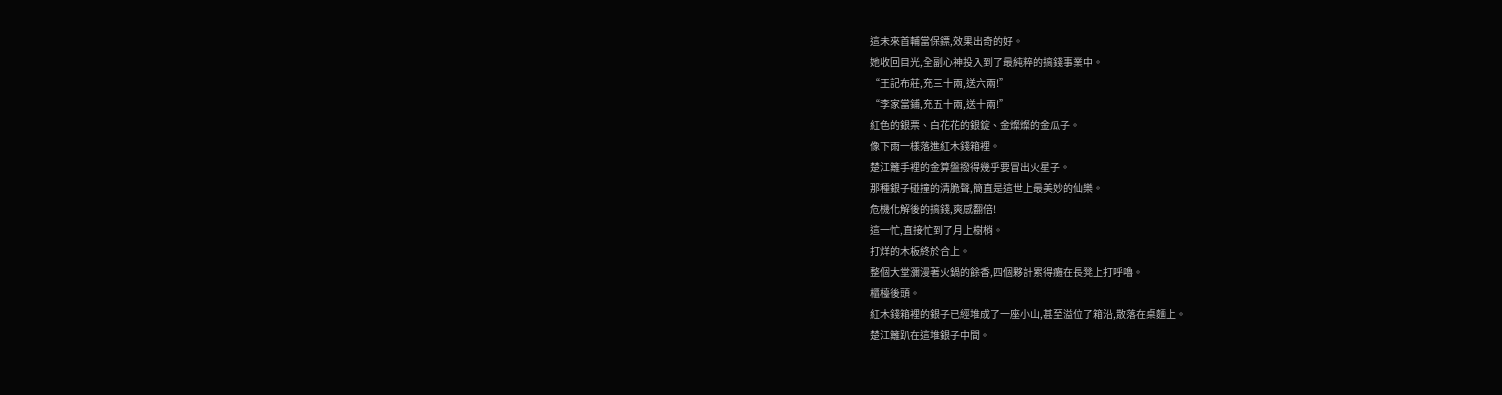這未來首輔當保鏢,效果出奇的好。
她收回目光,全副心神投入到了最純粹的搞錢事業中。
“王記布莊,充三十兩,送六兩!”
“李家當鋪,充五十兩,送十兩!”
紅色的銀票、白花花的銀錠、金燦燦的金瓜子。
像下雨一樣落進紅木錢箱裡。
楚江籬手裡的金算盤撥得幾乎要冒出火星子。
那種銀子碰撞的清脆聲,簡直是這世上最美妙的仙樂。
危機化解後的搞錢,爽感翻倍!
這一忙,直接忙到了月上樹梢。
打烊的木板終於合上。
整個大堂瀰漫著火鍋的餘香,四個夥計累得癱在長凳上打呼嚕。
櫃檯後頭。
紅木錢箱裡的銀子已經堆成了一座小山,甚至溢位了箱沿,散落在桌麵上。
楚江籬趴在這堆銀子中間。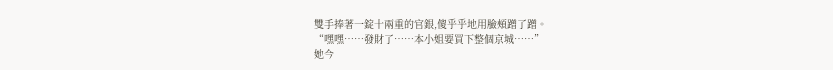雙手捧著一錠十兩重的官銀,傻乎乎地用臉頰蹭了蹭。
“嘿嘿……發財了……本小姐要買下整個京城……”
她今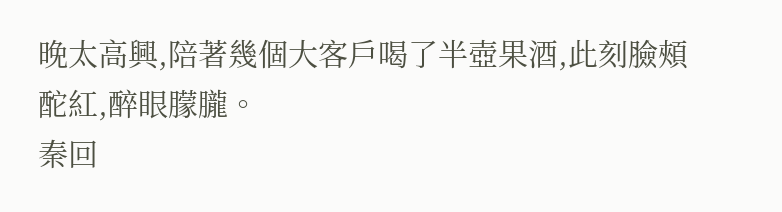晚太高興,陪著幾個大客戶喝了半壺果酒,此刻臉頰酡紅,醉眼朦朧。
秦回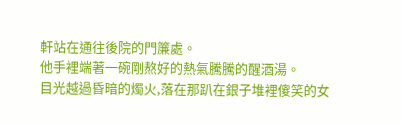軒站在通往後院的門簾處。
他手裡端著一碗剛熬好的熱氣騰騰的醒酒湯。
目光越過昏暗的燭火,落在那趴在銀子堆裡傻笑的女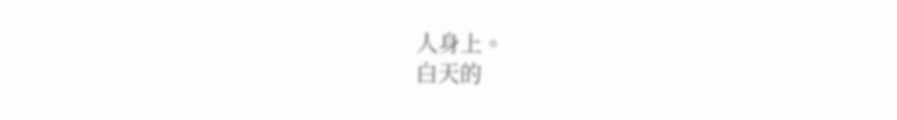人身上。
白天的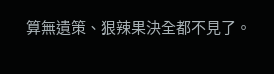算無遺策、狠辣果決全都不見了。